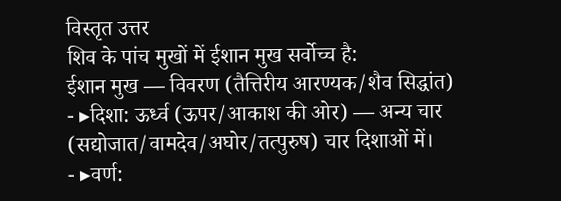विस्तृत उत्तर
शिव के पांच मुखों में ईशान मुख सर्वोच्च है:
ईशान मुख — विवरण (तैत्तिरीय आरण्यक/शैव सिद्धांत)
- ▸दिशा: ऊर्ध्व (ऊपर/आकाश की ओर) — अन्य चार (सद्योजात/वामदेव/अघोर/तत्पुरुष) चार दिशाओं में।
- ▸वर्ण: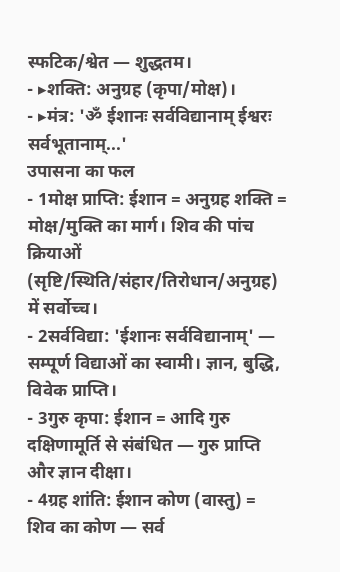स्फटिक/श्वेत — शुद्धतम।
- ▸शक्ति: अनुग्रह (कृपा/मोक्ष)।
- ▸मंत्र: 'ॐ ईशानः सर्वविद्यानाम् ईश्वरः सर्वभूतानाम्...'
उपासना का फल
- 1मोक्ष प्राप्ति: ईशान = अनुग्रह शक्ति = मोक्ष/मुक्ति का मार्ग। शिव की पांच क्रियाओं (सृष्टि/स्थिति/संहार/तिरोधान/अनुग्रह) में सर्वोच्च।
- 2सर्वविद्या: 'ईशानः सर्वविद्यानाम्' — सम्पूर्ण विद्याओं का स्वामी। ज्ञान, बुद्धि, विवेक प्राप्ति।
- 3गुरु कृपा: ईशान = आदि गुरु दक्षिणामूर्ति से संबंधित — गुरु प्राप्ति और ज्ञान दीक्षा।
- 4ग्रह शांति: ईशान कोण (वास्तु) = शिव का कोण — सर्व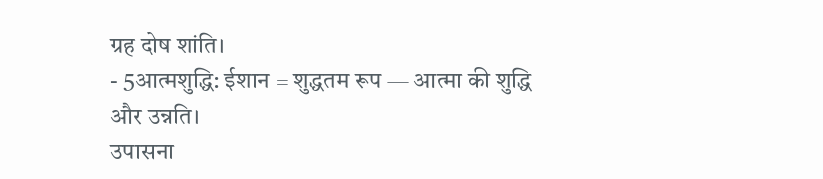ग्रह दोष शांति।
- 5आत्मशुद्धि: ईशान = शुद्धतम रूप — आत्मा की शुद्धि और उन्नति।
उपासना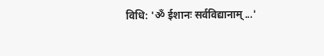विधि: 'ॐ ईशानः सर्वविद्यानाम्...'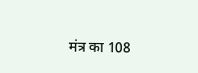मंत्र का 108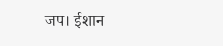जप। ईशान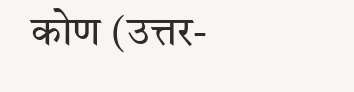कोण (उत्तर-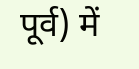पूर्व) में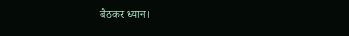बैठकर ध्यान।